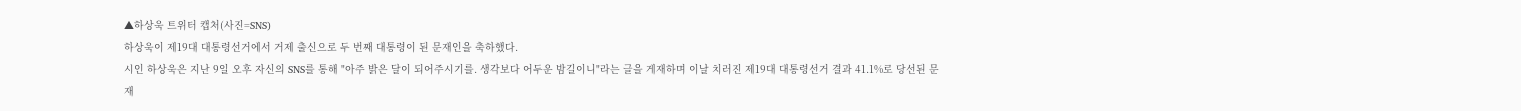▲하상욱 트위터 캡처(사진=SNS)
하상욱이 제19대 대통령선거에서 거제 출신으로 두 번째 대통령이 된 문재인을 축하했다.
시인 하상욱은 지난 9일 오후 자신의 SNS를 통해 "아주 밝은 달이 되어주시기를. 생각보다 어두운 밤길이니"라는 글을 게재하며 이날 치러진 제19대 대통령선거 결과 41.1%로 당선된 문재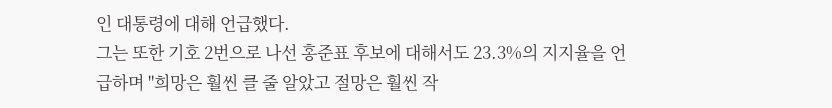인 대통령에 대해 언급했다.
그는 또한 기호 2번으로 나선 홍준표 후보에 대해서도 23.3%의 지지율을 언급하며 "희망은 훨씬 클 줄 알았고 절망은 훨씬 작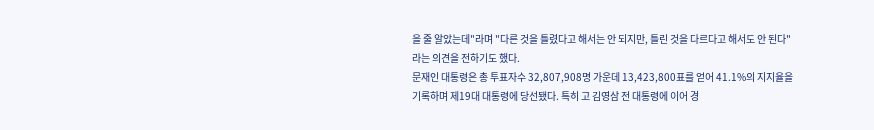을 줄 알았는데"라며 "다른 것을 틀렸다고 해서는 안 되지만, 틀린 것을 다르다고 해서도 안 된다"라는 의견을 전하기도 했다.
문재인 대통령은 총 투표자수 32,807,908명 가운데 13,423,800표를 얻어 41.1%의 지지율을 기록하며 제19대 대통령에 당선됐다. 특히 고 김영삼 전 대통령에 이어 경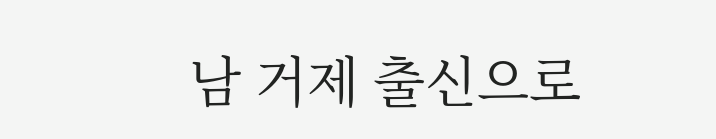남 거제 출신으로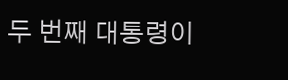두 번째 대통령이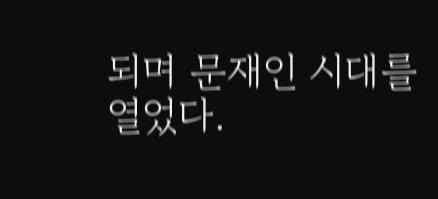되며 문재인 시대를 열었다.